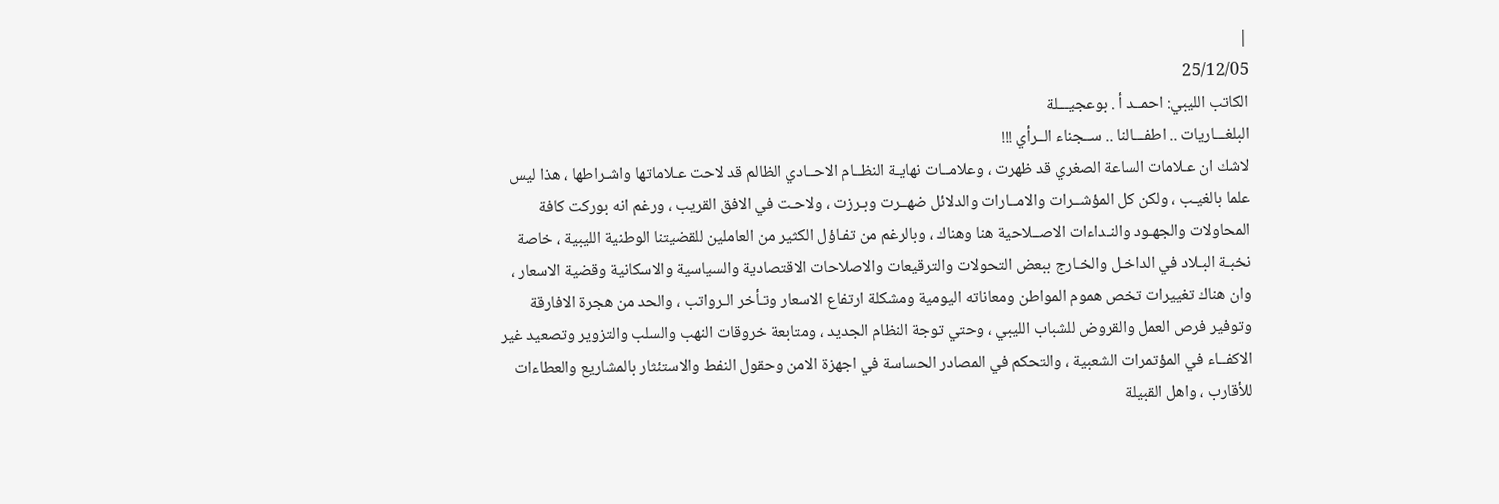|
25/12/05
الكاتب الليبي: احمــد أ . بوعجيـــلة
البلغـــاريات .. اطفـــالنا .. ســجناء الــرأي !!!
لاشك ان عـلامات الساعة الصغري قد ظهرت ، وعلامــات نهايـة النظــام الاحــادي الظالم قد لاحت عـلاماتها واشـراطها ، هذا ليس علما بالغيـب ، ولكن كل المؤشــرات والامــارات والدلائل ضهــرت وبـرزت ، ولاحـت في الافق القريب ، ورغم انه بوركت كافة المحاولات والجهـود والنـداءات الاصــلاحية هنا وهناك ، وبالرغم من تفـاؤل الكثير من العاملين للقضيتنا الوطنية الليبية ، خاصة نخبـة البـلاد في الداخـل والخـارج ببعض التحولات والترقيعات والاصلاحات الاقتصادية والسياسية والاسكانية وقضية الاسعار ، وان هناك تغييرات تخص هموم المواطن ومعاناته اليومية ومشكلة ارتفاع الاسعار وتـأخر الـرواتب ، والحد من هجرة الافارقة وتوفير فرص العمل والقروض للشباب الليبي ، وحتي توجة النظام الجديد ، ومتابعة خروقات النهب والسلب والتزوير وتصعيد غير الاكفــاء في المؤتمرات الشعبية ، والتحكم في المصادر الحساسة في اجهزة الامن وحقول النفط والاستئثار بالمشاريع والعطاءات للأقارب ، واهل القبيلة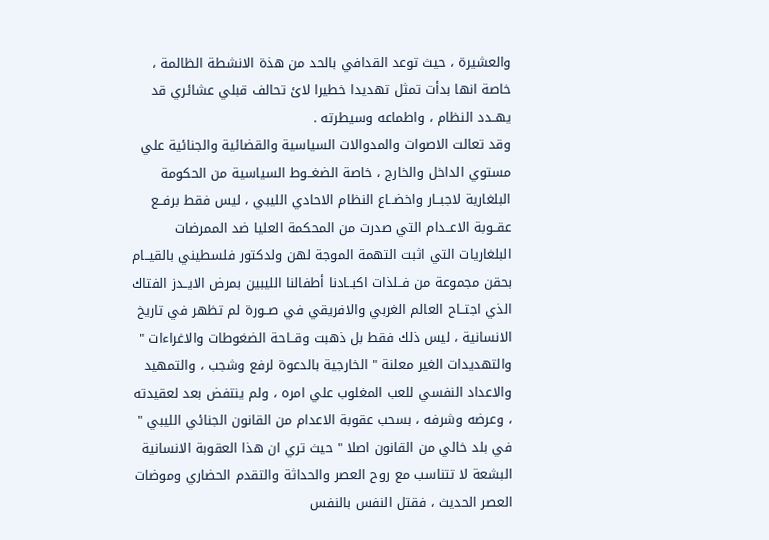والعشيرة ، حيث توعد القدافي بالحد من هذة الانشطة الظالمة ، خاصة انها بدأت تمثل تهديدا خطيرا لائ تحالف قبلي عشائري قد يهــدد النظام ، واطماعه وسيطرته .
وقد تعالت الاصوات والمدوالات السياسية والقضائية والجنائية علي مستوي الداخل والخارج ، خاصة الضغــوط السياسية من الحكومة البلغارية لاجبــار واخضــاع النظام الاحادي الليبي ، ليس فقط برفــع عقــوبة الاعــدام التي صدرت من المحكمة العليا ضد الممرضات البلغاريات التي اثبت التهمة الموجة لهن ولدكتور فلسطيني بالقيــام بحقن مجموعة من فــلذات اكبــادنا أطفالنا الليبين بمرض الايــدز الفتاك الذي اجتــاح العالم الغربي والافريقي في صــورة لم تظهر في تاريخ الانسانية ، ليس ذلك فقط بل ذهبت وقــاحة الضغوطات والاغراءات " والتهديدات الغير معلنة " الخارجية بالدعوة لرفع وشجب ، والتمهيد والاعداد النفسي للعب المغلوب علي امره ، ولم ينتفض بعد لعقيدته ، وعرضه وشرفه ، بسحب عقوبة الاعدام من القانون الجنائي الليبي " في بلد خالي من القانون اصلا " حيث تري ان هذا العقوبة الانسانية البشعة لا تتناسب مع روح العصر والحداثة والتقدم الحضاري وموضات العصر الحديث ، فقتل النفس بالنفس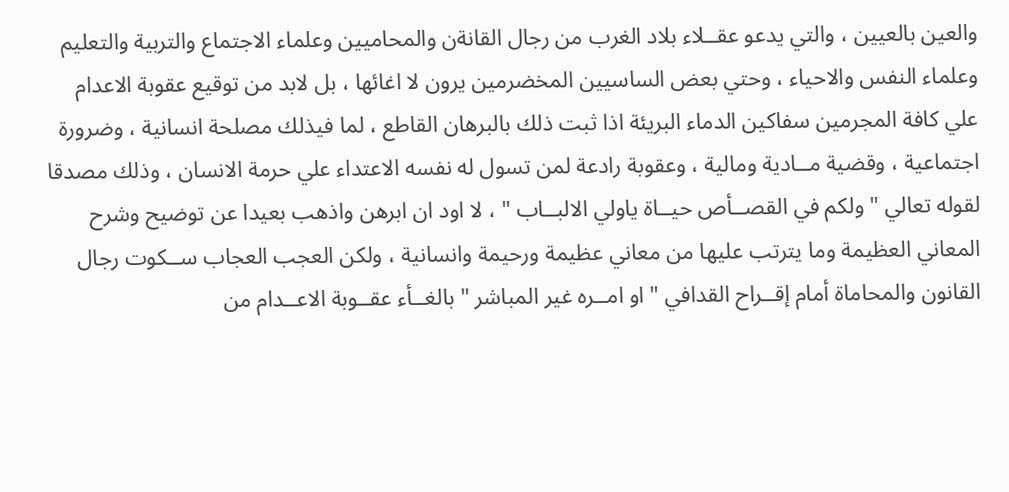والعين بالعيين ، والتي يدعو عقــلاء بلاد الغرب من رجال القانةن والمحاميين وعلماء الاجتماع والتربية والتعليم وعلماء النفس والاحياء ، وحتي بعض الساسيين المخضرمين يرون لا اغائها ، بل لابد من توقيع عقوبة الاعدام علي كافة المجرمين سفاكين الدماء البريئة اذا ثبت ذلك بالبرهان القاطع ، لما فيذلك مصلحة انسانية ، وضرورة اجتماعية ، وقضية مــادية ومالية ، وعقوبة رادعة لمن تسول له نفسه الاعتداء علي حرمة الانسان ، وذلك مصدقا لقوله تعالي " ولكم في القصــأص حيــاة ياولي الالبــاب " ، لا اود ان ابرهن واذهب بعيدا عن توضيح وشرح المعاني العظيمة وما يترتب عليها من معاني عظيمة ورحيمة وانسانية ، ولكن العجب العجاب ســكوت رجال القانون والمحاماة أمام إقــراح القدافي " او امــره غير المباشر " بالغــأء عقــوبة الاعــدام من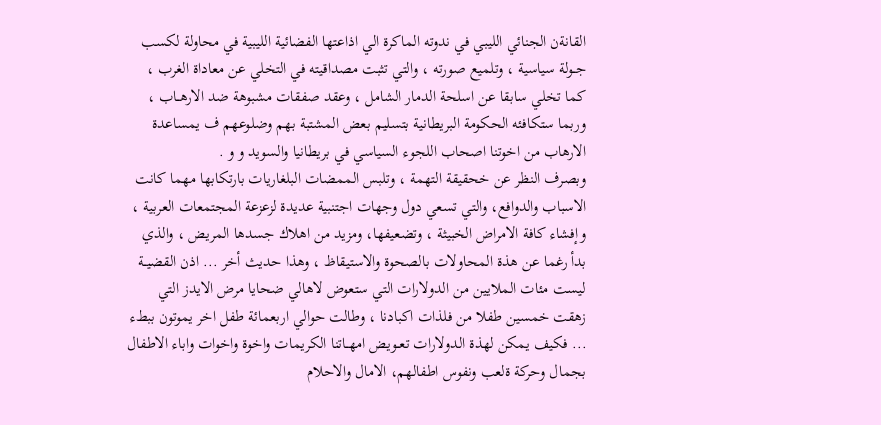القانةن الجنائي الليبي في ندوته الماكرة الي اذاعتها الفضائية الليبية في محاولة لكسب جــولة سياسية ، وتلميع صورته ، والتي تثبت مصداقيته في التخلي عن معاداة الغرب ، كما تخلي سابقا عن اسلحة الدمار الشامل ، وعقد صفقات مشبوهة ضد الارهــاب ، وربما ستكافئه الحكومة البريطانية بتسليم بعض المشتبة بهم وضلوعهم ف يمساعدة الارهاب من اخوتنا اصحاب اللجوء السياسي في بريطانيا والسويد و و .
وبصرف النظر عن خحقيقة التهمة ، وتلبس الممضات البلغاريات بارتكابها مهما كانت الاسباب والدوافع، والتي تسعي دول وجهات اجتنبية عديدة لزعزعة المجتمعات العربية ، وإفشاء كافة الامراض الخبيثة ، وتضعيفها، ومزيد من اهلاك جسدها المريض ، والذي بدأ رغما عن هذة المحاولات بالصحوة والاستيقاظ ، وهذا حديث أخر ... اذن القضيــة ليست مئات الملايين من الدولارات التي ستعوض لاهالي ضحايا مرض الايدز التي زهقت خمسين طفلا من فلذات اكبادنا ، وطالت حوالي اربعمائة طفل اخر يموتون ببطء ... فكيف يمكن لهذة الدولارات تعــويض امهــاتنا الكريمات واخوة واخوات واباء الاطفال بجمال وحركة ةلعب ونفوس اطفالهم، الامال والاحلام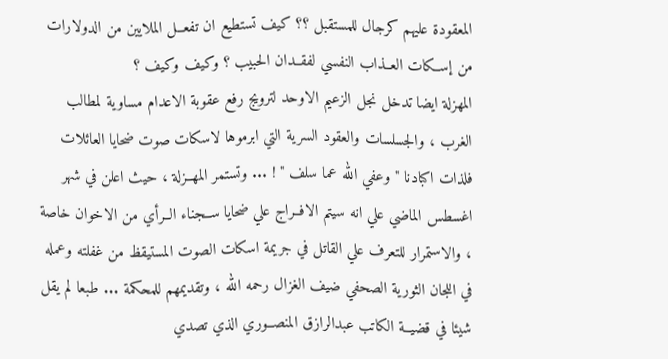المعقودة عليهم كرجال للمستقبل ؟؟ كيف تستطيع ان تفعــل الملايين من الدولارات من إســكات العــذاب النفسي لفقــدان الحبيب ؟ وكيف وكيف ؟
المهزلة ايضا تدخل نجل الزعيم الاوحد لترويج رفع عقوبة الاعدام مساوية لمطالب الغرب ، والجسلسات والعقود السرية التي ابرموها لاسكات صوت ضحايا العائلات فلذات اكبادنا " وعفي الله عما سلف " ! ... وتستمر المهــزلة ، حيث اعلن في شهر اغسطس الماضي علي انه سيتم الافــراج علي ضحايا ســجناء الــرأي من الاخوان خاصة ، والاستمرار للتعرف علي القاتل في جريمة اسكات الصوت المستيقظ من غفلته وعمله في اللجان الثورية الصحفي ضيف الغزال رحمه الله ، وتقديمهم للمحكمة ... طبعا لم يقل شيئا في قضيــة الكاتب عبدالرازق المنصــوري الذي تصدي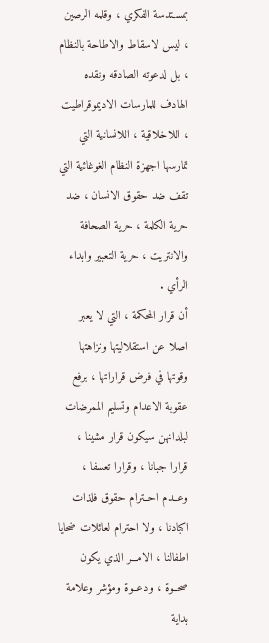بمسـتدسة الفكري ، وقلمه الرصين ، ليس لاسقاط والاطاحة بالنظام ، بل لدعوته الصادقه ونقده الهادف للمارسات الاديموقراطيت ، اللاخلاقية ، اللانسانية التي تمارسها اجهزة النظام الغوغائية التي تقف ضد حقوق الانسان ، ضد حرية الكلمة ، حرية الصحافة والانتريت ، حرية التعبير وابداء الرأي .
أن قرار المحكمة ، التي لا يعبر اصلا عن استقلاليتها ونزاهتها وقوتها في فرض قراراتها ، برفع عقوبة الاعدام وتسليم الممرضات لبلدانهن سيكون قرار مشينا ، قرارا جبانا ، وقرارا تعسفا ، وعــدم احــترام حقوق فلذات اكبادنا ، ولا احترام لعائلات ضحايا اطفالنا ، الامـــر الذي يكون صحــوة ، ودعــوة ومؤشر وعلامة بداية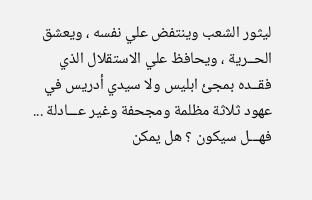ليثور الشعب وينتفض علي نفسه ، ويعشق الحــرية ، ويحافظ علي الاستقلال الذي فقــده بمجئ ابليس ولا سيدي أدريس في عهود ثلاثة مظلمة ومجحفة وغير عـــادلة ...
فهـــل سيكون ؟ هل يمكن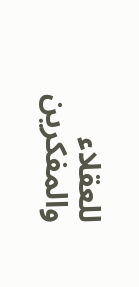للعقلاء والمفكرين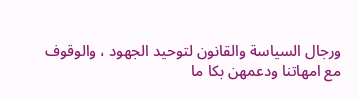ورجال السياسة والقانون لتوحيد الجهود ، والوقوف مع امهاتنا ودعمهن بكا ما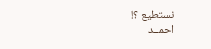نستطيع ؟!
احمــد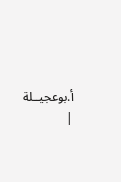أ.بوعجيــلة
|